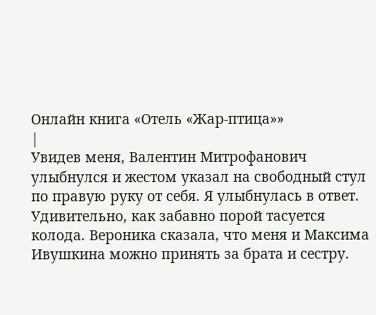Онлайн книга «Отель «Жар-птица»»
|
Увидев меня, Валентин Митрофанович улыбнулся и жестом указал на свободный стул по правую руку от себя. Я улыбнулась в ответ. Удивительно, как забавно порой тасуется колода. Вероника сказала, что меня и Максима Ивушкина можно принять за брата и сестру.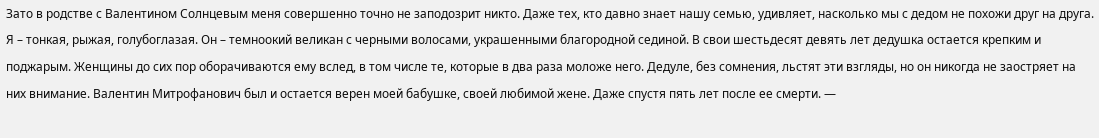Зато в родстве с Валентином Солнцевым меня совершенно точно не заподозрит никто. Даже тех, кто давно знает нашу семью, удивляет, насколько мы с дедом не похожи друг на друга. Я – тонкая, рыжая, голубоглазая. Он – темноокий великан с черными волосами, украшенными благородной сединой. В свои шестьдесят девять лет дедушка остается крепким и поджарым. Женщины до сих пор оборачиваются ему вслед, в том числе те, которые в два раза моложе него. Дедуле, без сомнения, льстят эти взгляды, но он никогда не заостряет на них внимание. Валентин Митрофанович был и остается верен моей бабушке, своей любимой жене. Даже спустя пять лет после ее смерти. —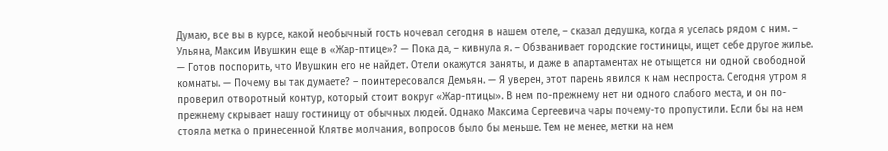Думаю, все вы в курсе, какой необычный гость ночевал сегодня в нашем отеле, – сказал дедушка, когда я уселась рядом с ним. – Ульяна, Максим Ивушкин еще в «Жар-птице»? — Пока да, – кивнула я. – Обзванивает городские гостиницы, ищет себе другое жилье. — Готов поспорить, что Ивушкин его не найдет. Отели окажутся заняты, и даже в апартаментах не отыщется ни одной свободной комнаты. — Почему вы так думаете? – поинтересовался Демьян. — Я уверен, этот парень явился к нам неспроста. Сегодня утром я проверил отворотный контур, который стоит вокруг «Жар-птицы». В нем по-прежнему нет ни одного слабого места, и он по-прежнему скрывает нашу гостиницу от обычных людей. Однако Максима Сергеевича чары почему-то пропустили. Если бы на нем стояла метка о принесенной Клятве молчания, вопросов было бы меньше. Тем не менее, метки на нем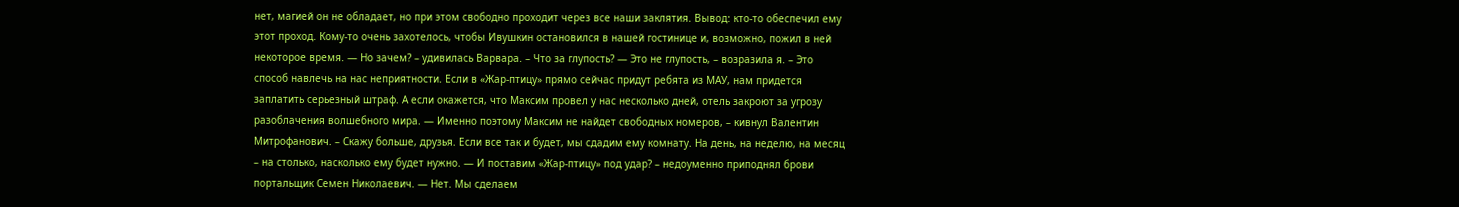нет, магией он не обладает, но при этом свободно проходит через все наши заклятия. Вывод: кто-то обеспечил ему этот проход. Кому-то очень захотелось, чтобы Ивушкин остановился в нашей гостинице и, возможно, пожил в ней некоторое время. — Но зачем? – удивилась Варвара. – Что за глупость? — Это не глупость, – возразила я. – Это способ навлечь на нас неприятности. Если в «Жар-птицу» прямо сейчас придут ребята из МАУ, нам придется заплатить серьезный штраф. А если окажется, что Максим провел у нас несколько дней, отель закроют за угрозу разоблачения волшебного мира. — Именно поэтому Максим не найдет свободных номеров, – кивнул Валентин Митрофанович. – Скажу больше, друзья. Если все так и будет, мы сдадим ему комнату. На день, на неделю, на месяц – на столько, насколько ему будет нужно. — И поставим «Жар-птицу» под удар? – недоуменно приподнял брови портальщик Семен Николаевич. — Нет. Мы сделаем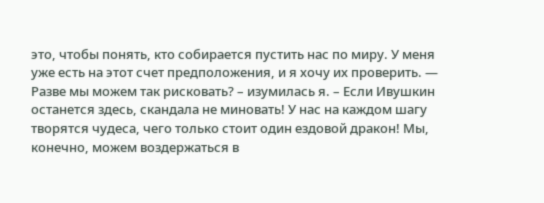это, чтобы понять, кто собирается пустить нас по миру. У меня уже есть на этот счет предположения, и я хочу их проверить. — Разве мы можем так рисковать? – изумилась я. – Если Ивушкин останется здесь, скандала не миновать! У нас на каждом шагу творятся чудеса, чего только стоит один ездовой дракон! Мы, конечно, можем воздержаться в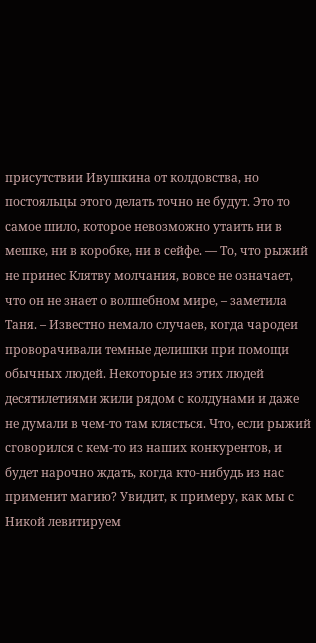присутствии Ивушкина от колдовства, но постояльцы этого делать точно не будут. Это то самое шило, которое невозможно утаить ни в мешке, ни в коробке, ни в сейфе. — То, что рыжий не принес Клятву молчания, вовсе не означает, что он не знает о волшебном мире, – заметила Таня. – Известно немало случаев, когда чародеи проворачивали темные делишки при помощи обычных людей. Некоторые из этих людей десятилетиями жили рядом с колдунами и даже не думали в чем-то там клясться. Что, если рыжий сговорился с кем-то из наших конкурентов, и будет нарочно ждать, когда кто-нибудь из нас применит магию? Увидит, к примеру, как мы с Никой левитируем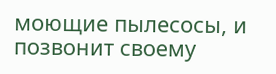моющие пылесосы, и позвонит своему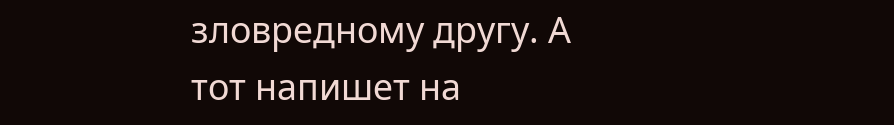зловредному другу. А тот напишет на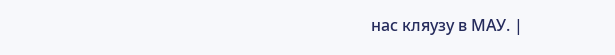нас кляузу в МАУ. |